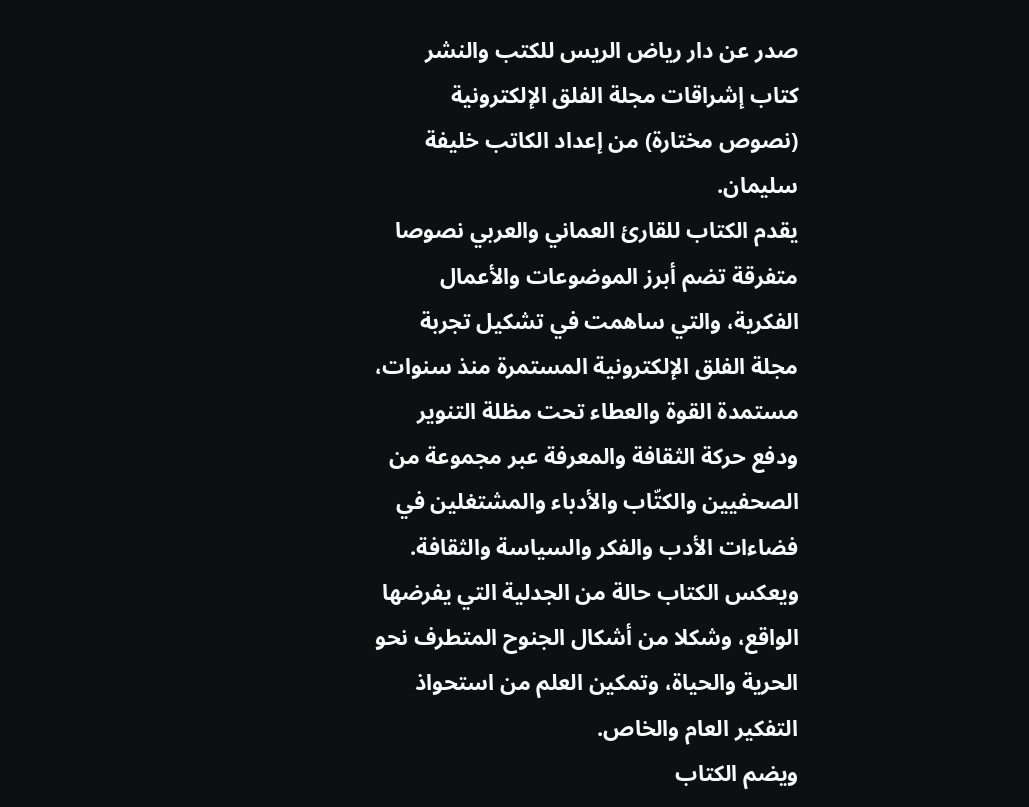صدر عن دار رياض الريس للكتب والنشر كتاب إشراقات مجلة الفلق الإلكترونية (نصوص مختارة) من إعداد الكاتب خليفة سليمان.
يقدم الكتاب للقارئ العماني والعربي نصوصا متفرقة تضم أبرز الموضوعات والأعمال الفكرية، والتي ساهمت في تشكيل تجربة مجلة الفلق الإلكترونية المستمرة منذ سنوات، مستمدة القوة والعطاء تحت مظلة التنوير ودفع حركة الثقافة والمعرفة عبر مجموعة من الصحفيين والكتّاب والأدباء والمشتغلين في فضاءات الأدب والفكر والسياسة والثقافة.
ويعكس الكتاب حالة من الجدلية التي يفرضها الواقع، وشكلا من أشكال الجنوح المتطرف نحو الحرية والحياة، وتمكين العلم من استحواذ التفكير العام والخاص.
ويضم الكتاب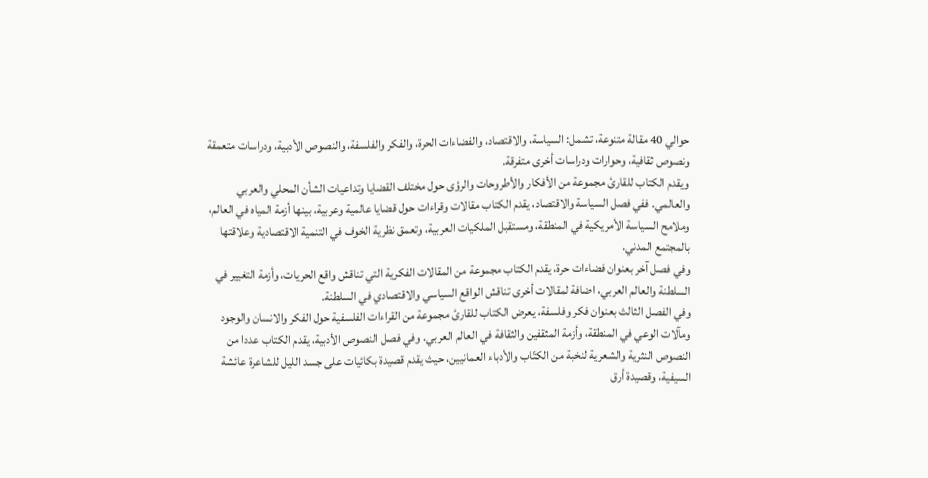حوالي 40 مقالة متنوعة، تشمل: السياسة، والاقتصاد، والفضاءات الحرة، والفكر والفلسفة، والنصوص الأدبية، ودراسات متعمقة ونصوص ثقافية، وحوارات ودراسات أخرى متفرقة.
ويقدم الكتاب للقارئ مجموعة من الأفكار والأطروحات والرؤى حول مختلف القضايا وتداعيات الشأن المحلي والعربي والعالمي. ففي فصل السياسة والاقتصاد، يقدم الكتاب مقالات وقراءات حول قضايا عالمية وعربية، بينها أزمة المياه في العالم، وملامح السياسة الأمريكية في المنطقة، ومستقبل الملكيات العربية، وتعمق نظرية الخوف في التنمية الاقتصادية وعلاقتها بالمجتمع المدني.
وفي فصل آخر بعنوان فضاءات حرة، يقدم الكتاب مجموعة من المقالات الفكرية التي تناقش واقع الحريات، وأزمة التغيير في السلطنة والعالم العربي، اضافة لمقالات أخرى تناقش الواقع السياسي والاقتصادي في السلطنة.
وفي الفصل الثالث بعنوان فكر وفلسفة، يعرض الكتاب للقارئ مجموعة من القراءات الفلسفية حول الفكر والانسان والوجود ومآلات الوعي في المنطقة، وأزمة المثقفين والثقافة في العالم العربي. وفي فصل النصوص الأدبية، يقدم الكتاب عددا من النصوص النثرية والشعرية لنخبة من الكتّاب والأدباء العمانيين، حيث يقدم قصيدة بكائيات على جسد الليل للشاعرة عائشة السيفية، وقصيدة أرق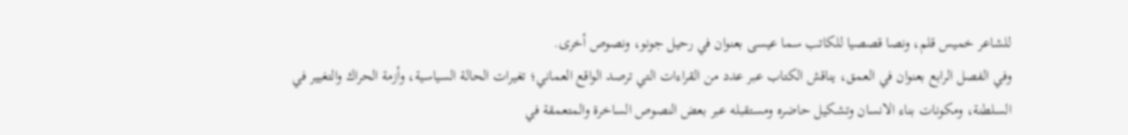للشاعر خميس قلم، ونصا قصصيا للكاتب سما عيسى بعنوان في رحيل جونو، ونصوص أخرى.
وفي الفصل الرابع بعنوان في العمق، يناقش الكتاب عبر عدد من القراءات التي ترصد الواقع العماني؛ تغيرات الحالة السياسية، وأزمة الحراك والتغيير في السلطنة، ومكونات بناء الانسان وتشكيل حاضره ومستقبله عبر بعض النصوص الساخرة والمتعمقة في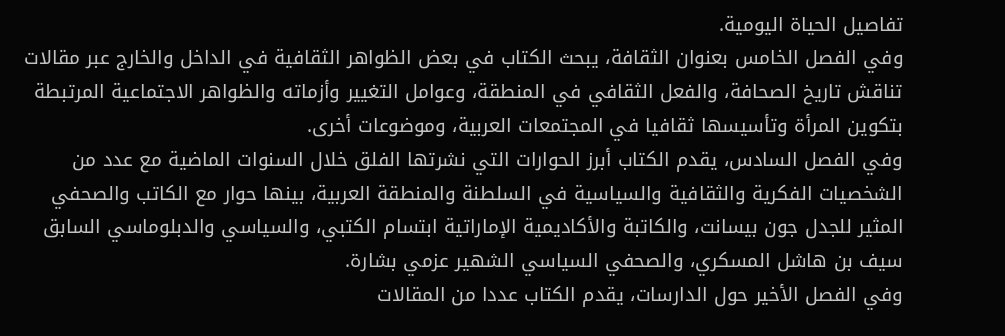تفاصيل الحياة اليومية.
وفي الفصل الخامس بعنوان الثقافة، يبحث الكتاب في بعض الظواهر الثقافية في الداخل والخارج عبر مقالات تناقش تاريخ الصحافة، والفعل الثقافي في المنطقة، وعوامل التغيير وأزماته والظواهر الاجتماعية المرتبطة بتكوين المرأة وتأسيسها ثقافيا في المجتمعات العربية، وموضوعات أخرى.
وفي الفصل السادس، يقدم الكتاب أبرز الحوارات التي نشرتها الفلق خلال السنوات الماضية مع عدد من الشخصيات الفكرية والثقافية والسياسية في السلطنة والمنطقة العربية، بينها حوار مع الكاتب والصحفي المثير للجدل جون بيسانت، والكاتبة والأكاديمية الإماراتية ابتسام الكتبي، والسياسي والدبلوماسي السابق سيف بن هاشل المسكري، والصحفي السياسي الشهير عزمي بشارة.
وفي الفصل الأخير حول الدارسات، يقدم الكتاب عددا من المقالات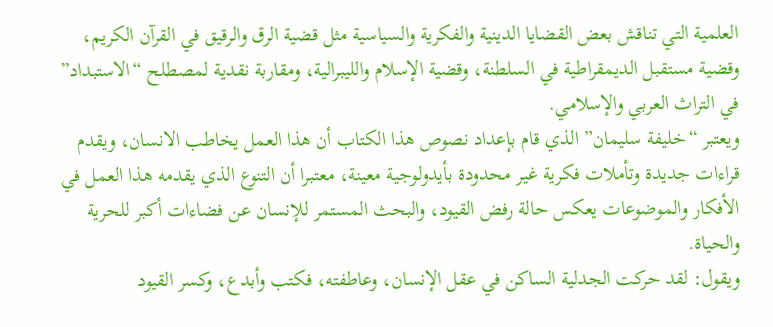العلمية التي تناقش بعض القضايا الدينية والفكرية والسياسية مثل قضية الرق والرقيق في القرآن الكريم، وقضية مستقبل الديمقراطية في السلطنة، وقضية الإسلام والليبرالية، ومقاربة نقدية لمصطلح “الاستبداد” في التراث العربي والإسلامي.
ويعتبر “خليفة سليمان” الذي قام بإعداد نصوص هذا الكتاب أن هذا العمل يخاطب الانسان، ويقدم قراءات جديدة وتأملات فكرية غير محدودة بأيدولوجية معينة، معتبرا أن التنوع الذي يقدمه هذا العمل في الأفكار والموضوعات يعكس حالة رفض القيود، والبحث المستمر للإنسان عن فضاءات أكبر للحرية والحياة.
ويقول: لقد حركت الجدلية الساكن في عقل الإنسان، وعاطفته، فكتب وأبدع، وكسر القيود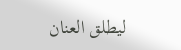ليطلق العنان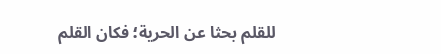للقلم بحثا عن الحرية؛ فكان القلم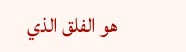هو الفلق الذي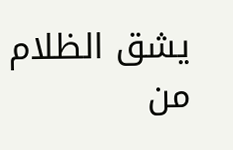يشق الظلام من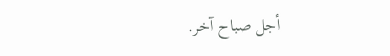أجل صباح آخر.